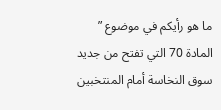ما هو رأيكم في موضوع ” المادة 70 التي تفتح من جديد سوق النخاسة أمام المنتخبين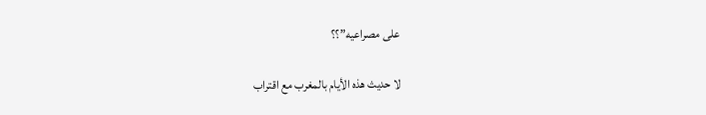على مصراعيه”؟؟

لا حديث هذه الأيام بالمغرب مع اقتراب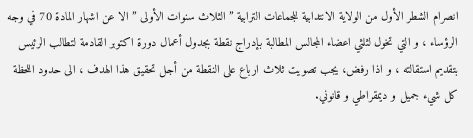انصرام الشطر الأول من الولاية الانتدابية للجماعات الترابية ” الثلاث سنوات الأولى ” الا عن اشهار المادة 70 في وجه الرؤساء ، و التي تخول لثلثي اعضاء المجالس المطالبة بإدراج نقطة بجدول أعمال دورة اكتوبر القادمة لتطالب الرئيس بتقديم استقالته ، و اذا رفض، يجب تصويت ثلاث ارباع على النقطة من أجل تحقيق هذا الهدف ، الى حدود اللحظة كل شيء جميل و ديمقراطي و قانوني.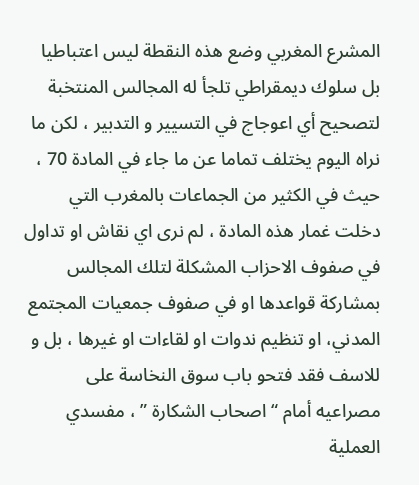المشرع المغربي وضع هذه النقطة ليس اعتباطيا بل سلوك ديمقراطي تلجأ له المجالس المنتخبة لتصحيح أي اعوجاج في التسيير و التدبير ، لكن ما نراه اليوم يختلف تماما عن ما جاء في المادة 70 ، حيث في الكثير من الجماعات بالمغرب التي دخلت غمار هذه المادة ، لم نرى اي نقاش او تداول في صفوف الاحزاب المشكلة لتلك المجالس بمشاركة قواعدها او في صفوف جمعيات المجتمع المدني، او تنظيم ندوات او لقاءات او غيرها ، بل و للاسف فقد فتحو باب سوق النخاسة على مصراعيه أمام “اصحاب الشكارة ” ، مفسدي العملية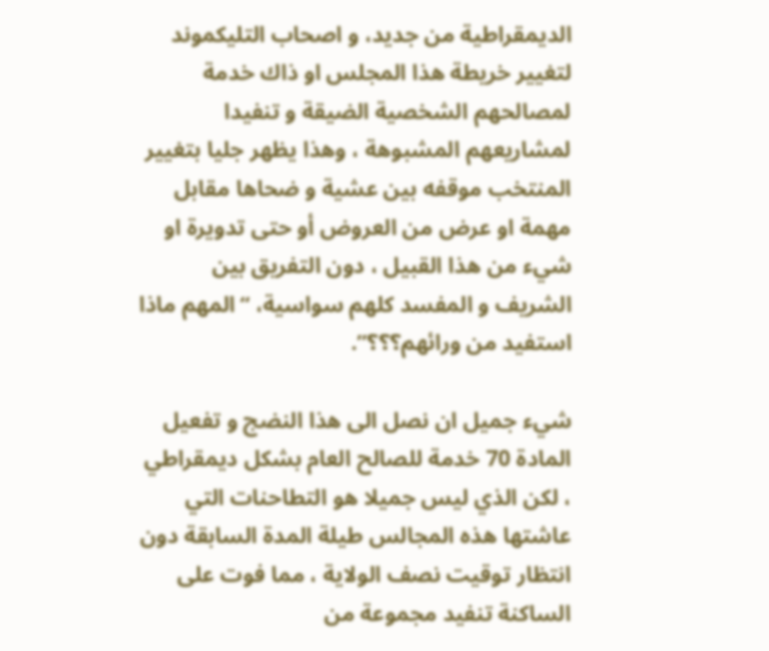الديمقراطية من جديد، و اصحاب التليكموند لتغيير خريطة هذا المجلس او ذاك خدمة لمصالحهم الشخصية الضيقة و تنفيدا لمشاريعهم المشبوهة ، وهذا يظهر جليا بتغيير المنتخب موقفه بين عشية و ضحاها مقابل مهمة او عرض من العروض أو حتى تدويرة او شيء من هذا القبيل ، دون التفريق بين الشريف و المفسد كلهم سواسية، “المهم ماذا استفيد من ورائهم؟؟؟”.

شيء جميل ان نصل الى هذا النضج و تفعيل المادة 70 خدمة للصالح العام بشكل ديمقراطي ، لكن الذي ليس جميلا هو التطاحنات التي عاشتها هذه المجالس طيلة المدة السابقة دون انتظار توقيت نصف الولاية ، مما فوت على الساكنة تنفيد مجموعة من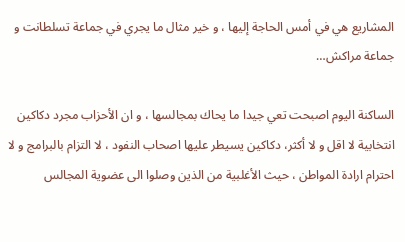المشاريع هي في أمس الحاجة إليها ، و خير مثال ما يجري في جماعة تسلطانت و جماعة مراكش…

الساكنة اليوم اصبحت تعي جيدا ما يحاك بمجالسها ، و ان الأحزاب مجرد دكاكين انتخابية لا اقل و لا أكثر، دكاكين يسيطر عليها اصحاب النفود ، لا التزام بالبرامج و لا احترام ارادة المواطن ، حيث الأغلبية من الذين وصلوا الى عضوية المجالس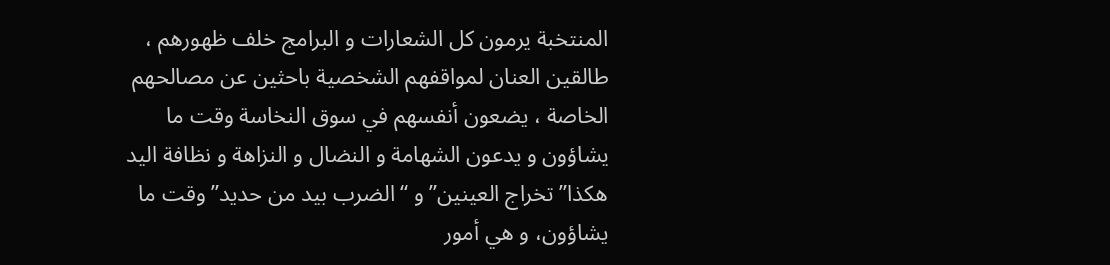المنتخبة يرمون كل الشعارات و البرامج خلف ظهورهم ، طالقين العنان لمواقفهم الشخصية باحثين عن مصالحهم الخاصة ، يضعون أنفسهم في سوق النخاسة وقت ما يشاؤون و يدعون الشهامة و النضال و النزاهة و نظافة اليد هكذا” تخراج العينين” و “الضرب بيد من حديد” وقت ما يشاؤون، و هي أمور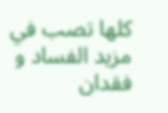كلها تصب في مزيد الفساد و فقدان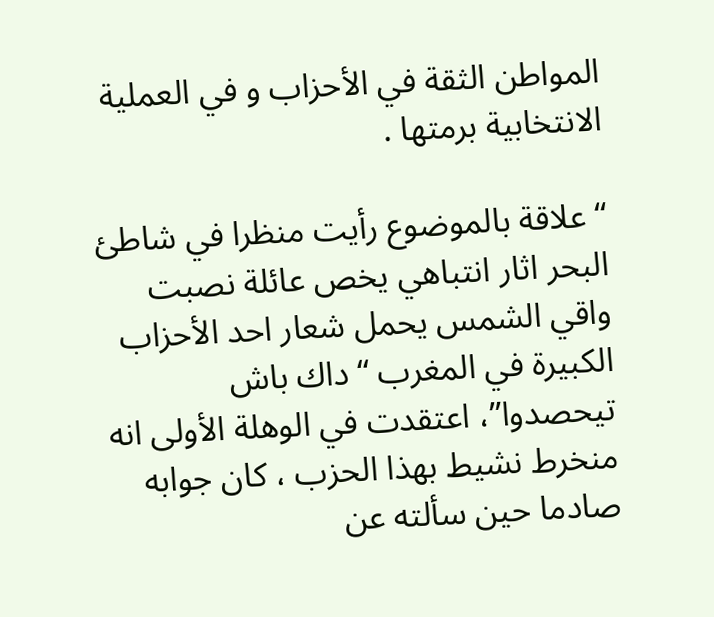المواطن الثقة في الأحزاب و في العملية الانتخابية برمتها .

“علاقة بالموضوع رأيت منظرا في شاطئ البحر اثار انتباهي يخص عائلة نصبت واقي الشمس يحمل شعار احد الأحزاب الكبيرة في المغرب “داك باش تيحصدوا”، اعتقدت في الوهلة الأولى انه منخرط نشيط بهذا الحزب ، كان جوابه صادما حين سألته عن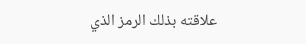علاقته بذلك الرمز الذي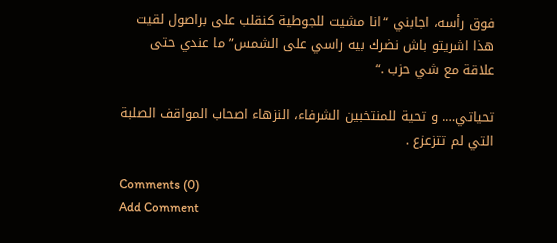فوق رأسه، اجابني “انا مشيت للجوطية كنقلب على براصول لقيت هذا اشريتو باش نضرك بيه راسي على الشمس” ما عندي حتى علاقة مع شي حزب .“

تحياتي…. و تحية للمنتخبين الشرفاء، النزهاء اصحاب المواقف الصلبة التي لم تتزعزع .

Comments (0)
Add Comment